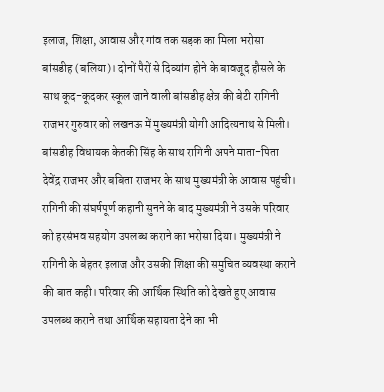इलाज, शिक्षा, आवास और गांव तक सड़क का मिला भरोसा
बांसडीह (बलिया)। दोनों पैरों से दिव्यांग होने के बावजूद हौसले के साथ कूद-कूदकर स्कूल जाने वाली बांसडीह क्षेत्र की बेटी रागिनी राजभर गुरुवार को लखनऊ में मुख्यमंत्री योगी आदित्यनाथ से मिली। बांसडीह विधायक केतकी सिंह के साथ रागिनी अपने माता-पिता देवेंद्र राजभर और बबिता राजभर के साथ मुख्यमंत्री के आवास पहुंची। रागिनी की संघर्षपूर्ण कहानी सुनने के बाद मुख्यमंत्री ने उसके परिवार को हरसंभव सहयोग उपलब्ध कराने का भरोसा दिया। मुख्यमंत्री ने रागिनी के बेहतर इलाज और उसकी शिक्षा की समुचित व्यवस्था कराने की बात कही। परिवार की आर्थिक स्थिति को देखते हुए आवास उपलब्ध कराने तथा आर्थिक सहायता देने का भी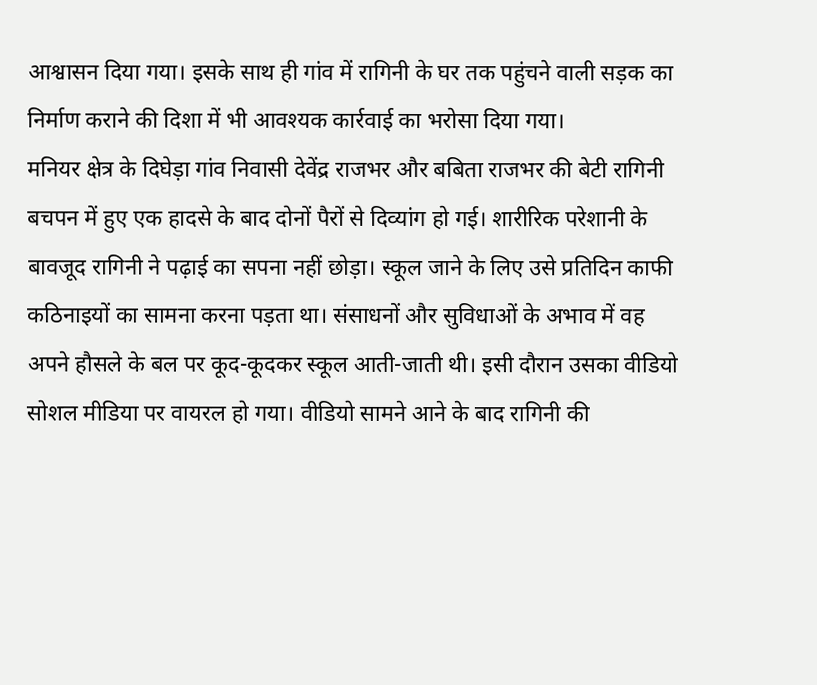आश्वासन दिया गया। इसके साथ ही गांव में रागिनी के घर तक पहुंचने वाली सड़क का निर्माण कराने की दिशा में भी आवश्यक कार्रवाई का भरोसा दिया गया।
मनियर क्षेत्र के दिघेड़ा गांव निवासी देवेंद्र राजभर और बबिता राजभर की बेटी रागिनी बचपन में हुए एक हादसे के बाद दोनों पैरों से दिव्यांग हो गई। शारीरिक परेशानी के बावजूद रागिनी ने पढ़ाई का सपना नहीं छोड़ा। स्कूल जाने के लिए उसे प्रतिदिन काफी कठिनाइयों का सामना करना पड़ता था। संसाधनों और सुविधाओं के अभाव में वह अपने हौसले के बल पर कूद-कूदकर स्कूल आती-जाती थी। इसी दौरान उसका वीडियो सोशल मीडिया पर वायरल हो गया। वीडियो सामने आने के बाद रागिनी की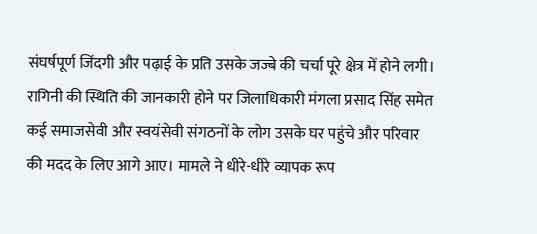संघर्षपूर्ण जिंदगी और पढ़ाई के प्रति उसके जज्बे की चर्चा पूरे क्षेत्र में होने लगी।
रागिनी की स्थिति की जानकारी होने पर जिलाधिकारी मंगला प्रसाद सिंह समेत कई समाजसेवी और स्वयंसेवी संगठनों के लोग उसके घर पहुंचे और परिवार की मदद के लिए आगे आए। मामले ने धीरे-धीरे व्यापक रूप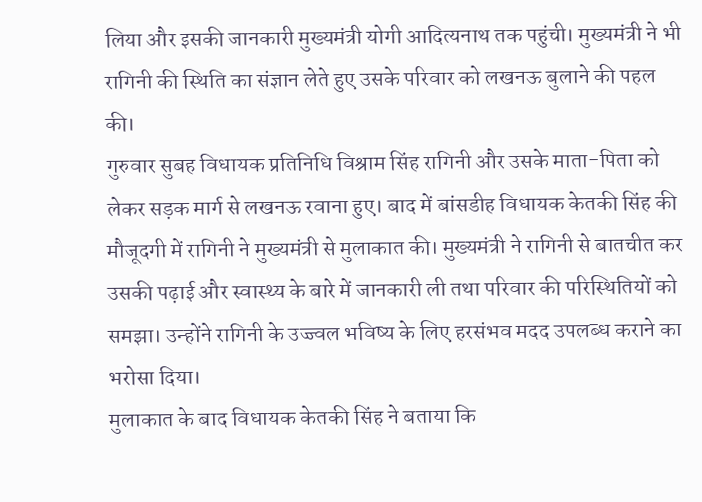लिया और इसकी जानकारी मुख्यमंत्री योगी आदित्यनाथ तक पहुंची। मुख्यमंत्री ने भी रागिनी की स्थिति का संज्ञान लेते हुए उसके परिवार को लखनऊ बुलाने की पहल की।
गुरुवार सुबह विधायक प्रतिनिधि विश्राम सिंह रागिनी और उसके माता-पिता को लेकर सड़क मार्ग से लखनऊ रवाना हुए। बाद में बांसडीह विधायक केतकी सिंह की मौजूदगी में रागिनी ने मुख्यमंत्री से मुलाकात की। मुख्यमंत्री ने रागिनी से बातचीत कर उसकी पढ़ाई और स्वास्थ्य के बारे में जानकारी ली तथा परिवार की परिस्थितियों को समझा। उन्होंने रागिनी के उज्ज्वल भविष्य के लिए हरसंभव मदद उपलब्ध कराने का भरोसा दिया।
मुलाकात के बाद विधायक केतकी सिंह ने बताया कि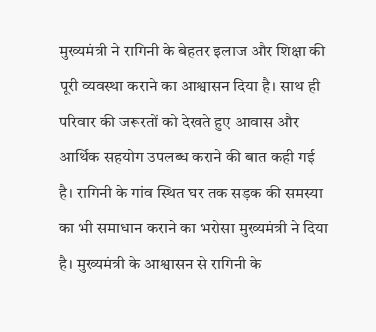मुख्यमंत्री ने रागिनी के बेहतर इलाज और शिक्षा की पूरी व्यवस्था कराने का आश्वासन दिया है। साथ ही परिवार की जरूरतों को देखते हुए आवास और आर्थिक सहयोग उपलब्ध कराने की बात कही गई है। रागिनी के गांव स्थित घर तक सड़क की समस्या का भी समाधान कराने का भरोसा मुख्यमंत्री ने दिया है। मुख्यमंत्री के आश्वासन से रागिनी के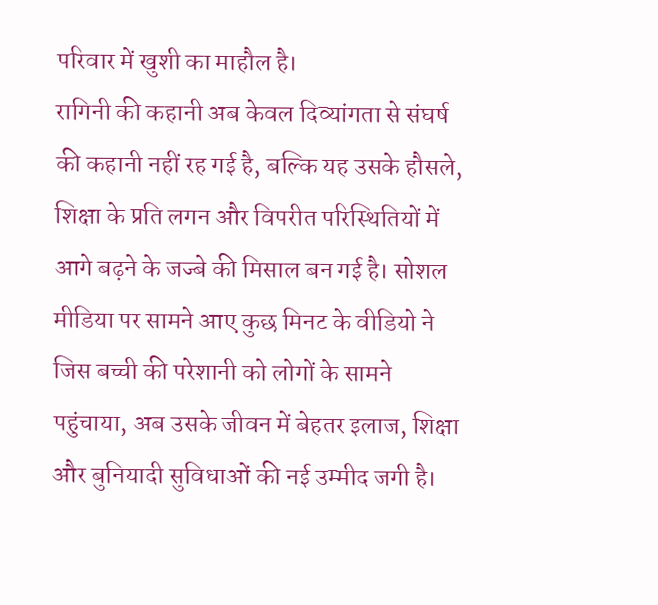परिवार में खुशी का माहौल है।
रागिनी की कहानी अब केवल दिव्यांगता से संघर्ष की कहानी नहीं रह गई है, बल्कि यह उसके हौसले, शिक्षा के प्रति लगन और विपरीत परिस्थितियों में आगे बढ़ने के जज्बे की मिसाल बन गई है। सोशल मीडिया पर सामने आए कुछ मिनट के वीडियो ने जिस बच्ची की परेशानी को लोगों के सामने पहुंचाया, अब उसके जीवन में बेहतर इलाज, शिक्षा और बुनियादी सुविधाओं की नई उम्मीद जगी है।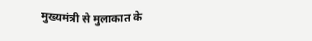मुख्यमंत्री से मुलाकात के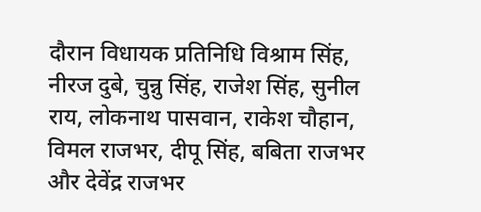दौरान विधायक प्रतिनिधि विश्राम सिंह, नीरज दुबे, चुन्नु सिंह, राजेश सिंह, सुनील राय, लोकनाथ पासवान, राकेश चौहान, विमल राजभर, दीपू सिंह, बबिता राजभर और देवेंद्र राजभर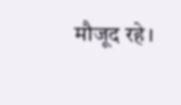मौजूद रहे।